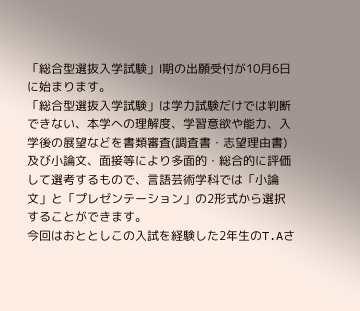「総合型選抜入学試験」Ⅰ期の出願受付が10月6日に始まります。
「総合型選抜入学試験」は学力試験だけでは判断できない、本学への理解度、学習意欲や能力、入学後の展望などを書類審査(調査書・志望理由書)及び小論文、面接等により多面的・総合的に評価して選考するもので、言語芸術学科では「小論文」と「プレゼンテーション」の2形式から選択することができます。
今回はおととしこの入試を経験した2年生のT.Aさ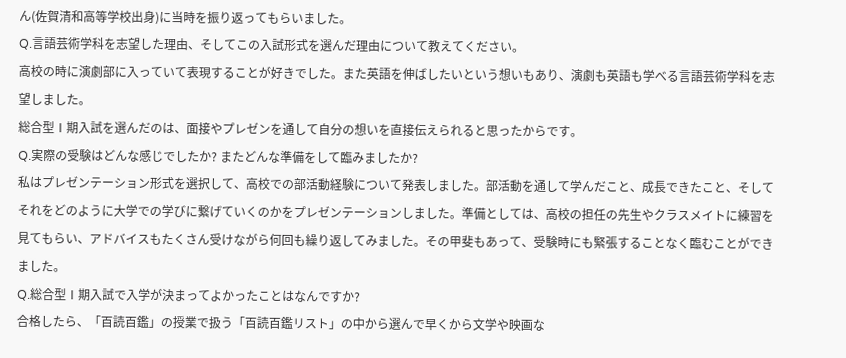ん(佐賀清和高等学校出身)に当時を振り返ってもらいました。
Q.言語芸術学科を志望した理由、そしてこの入試形式を選んだ理由について教えてください。
高校の時に演劇部に入っていて表現することが好きでした。また英語を伸ばしたいという想いもあり、演劇も英語も学べる言語芸術学科を志望しました。
総合型Ⅰ期入試を選んだのは、面接やプレゼンを通して自分の想いを直接伝えられると思ったからです。
Q.実際の受験はどんな感じでしたか? またどんな準備をして臨みましたか?
私はプレゼンテーション形式を選択して、高校での部活動経験について発表しました。部活動を通して学んだこと、成長できたこと、そしてそれをどのように大学での学びに繋げていくのかをプレゼンテーションしました。準備としては、高校の担任の先生やクラスメイトに練習を見てもらい、アドバイスもたくさん受けながら何回も繰り返してみました。その甲斐もあって、受験時にも緊張することなく臨むことができました。
Q.総合型Ⅰ期入試で入学が決まってよかったことはなんですか?
合格したら、「百読百鑑」の授業で扱う「百読百鑑リスト」の中から選んで早くから文学や映画な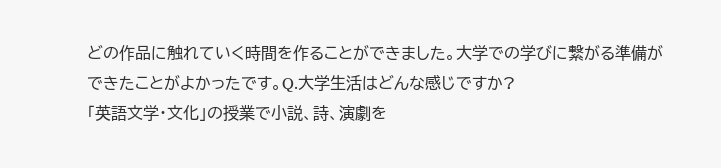どの作品に触れていく時間を作ることができました。大学での学びに繋がる準備ができたことがよかったです。Q.大学生活はどんな感じですか?
「英語文学・文化」の授業で小説、詩、演劇を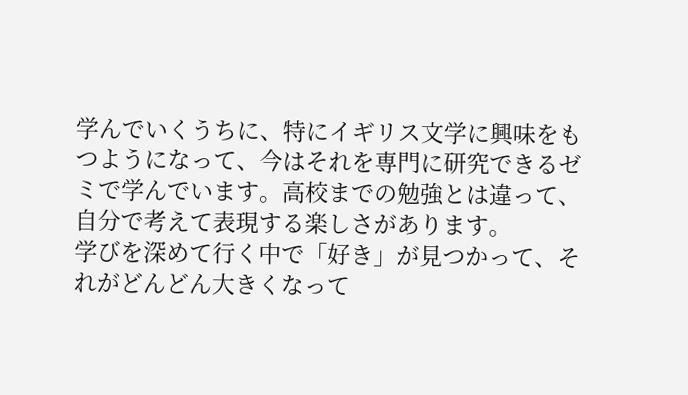学んでいくうちに、特にイギリス文学に興味をもつようになって、今はそれを専門に研究できるゼミで学んでいます。高校までの勉強とは違って、自分で考えて表現する楽しさがあります。
学びを深めて行く中で「好き」が見つかって、それがどんどん大きくなって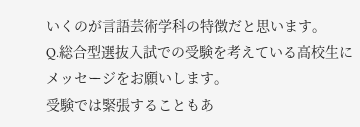いくのが言語芸術学科の特徴だと思います。
Q.総合型選抜入試での受験を考えている高校生にメッセージをお願いします。
受験では緊張することもあ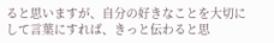ると思いますが、自分の好きなことを大切にして言葉にすれば、きっと伝わると思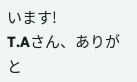います!
T.Aさん、ありがと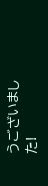うございました!